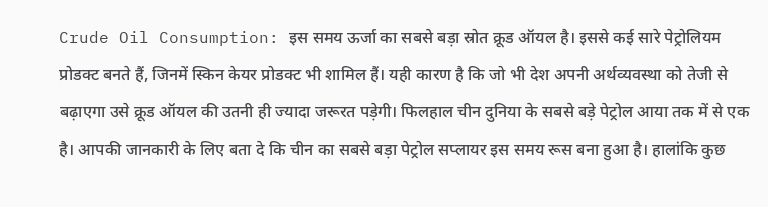Crude Oil Consumption: इस समय ऊर्जा का सबसे बड़ा स्रोत क्रूड ऑयल है। इससे कई सारे पेट्रोलियम प्रोडक्ट बनते हैं, जिनमें स्किन केयर प्रोडक्ट भी शामिल हैं। यही कारण है कि जो भी देश अपनी अर्थव्यवस्था को तेजी से बढ़ाएगा उसे क्रूड ऑयल की उतनी ही ज्यादा जरूरत पड़ेगी। फिलहाल चीन दुनिया के सबसे बड़े पेट्रोल आया तक में से एक है। आपकी जानकारी के लिए बता दे कि चीन का सबसे बड़ा पेट्रोल सप्लायर इस समय रूस बना हुआ है। हालांकि कुछ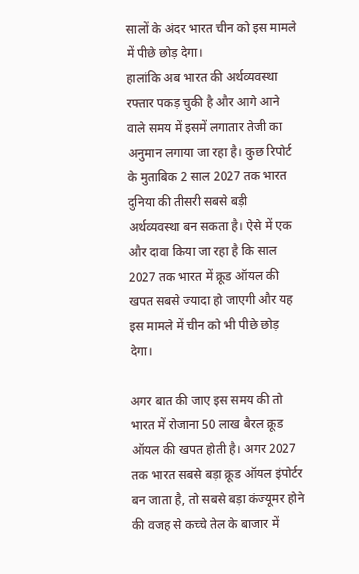सालों के अंदर भारत चीन को इस मामले में पीछे छोड़ देगा।
हालांकि अब भारत की अर्थव्यवस्था रफ्तार पकड़ चुकी है और आगे आने वाले समय में इसमें लगातार तेजी का अनुमान लगाया जा रहा है। कुछ रिपोर्ट के मुताबिक 2 साल 2027 तक भारत दुनिया की तीसरी सबसे बड़ी अर्थव्यवस्था बन सकता है। ऐसे में एक और दावा किया जा रहा है कि साल 2027 तक भारत में क्रूड ऑयल की खपत सबसे ज्यादा हो जाएगी और यह इस मामले में चीन को भी पीछे छोड़ देगा।

अगर बात की जाए इस समय की तो भारत में रोजाना 50 लाख बैरल क्रूड ऑयल की खपत होती है। अगर 2027 तक भारत सबसे बड़ा क्रूड ऑयल इंपोर्टर बन जाता है, तो सबसे बड़ा कंज्यूमर होने की वजह से कच्चे तेल के बाजार में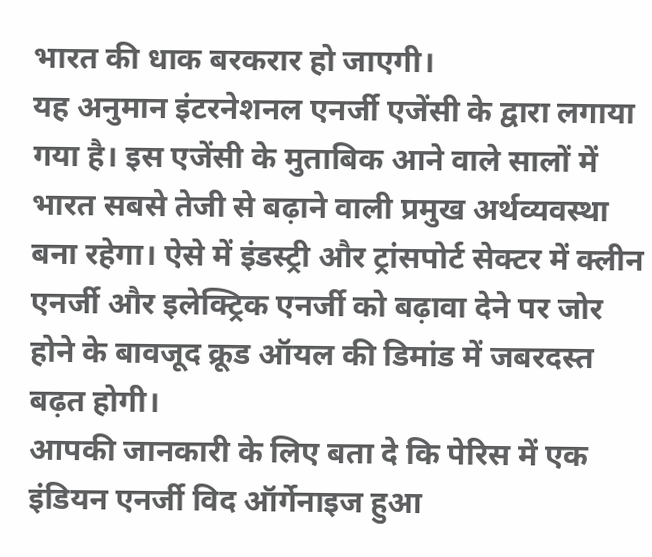भारत की धाक बरकरार हो जाएगी।
यह अनुमान इंटरनेशनल एनर्जी एजेंसी के द्वारा लगाया गया है। इस एजेंसी के मुताबिक आने वाले सालों में भारत सबसे तेजी से बढ़ाने वाली प्रमुख अर्थव्यवस्था बना रहेगा। ऐसे में इंडस्ट्री और ट्रांसपोर्ट सेक्टर में क्लीन एनर्जी और इलेक्ट्रिक एनर्जी को बढ़ावा देने पर जोर होने के बावजूद क्रूड ऑयल की डिमांड में जबरदस्त बढ़त होगी।
आपकी जानकारी के लिए बता दे कि पेरिस में एक इंडियन एनर्जी विद ऑर्गेनाइज हुआ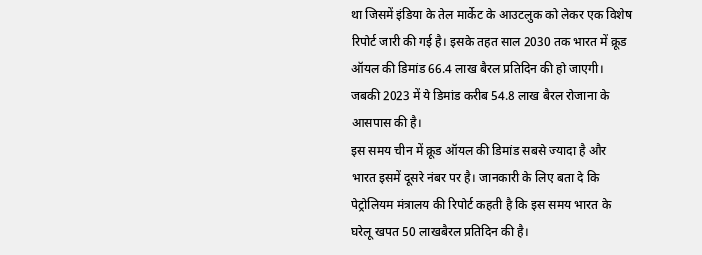था जिसमें इंडिया के तेल मार्केट के आउटलुक को लेकर एक विशेष रिपोर्ट जारी की गई है। इसके तहत साल 2030 तक भारत में क्रूड ऑयल की डिमांड 66.4 लाख बैरल प्रतिदिन की हो जाएगी। जबकी 2023 में ये डिमांड करीब 54.8 लाख बैरल रोजाना के आसपास की है।
इस समय चीन में क्रूड ऑयल की डिमांड सबसे ज्यादा है और भारत इसमें दूसरे नंबर पर है। जानकारी के लिए बता दे कि पेट्रोलियम मंत्रालय की रिपोर्ट कहती है कि इस समय भारत के घरेलू खपत 50 लाखबैरल प्रतिदिन की है।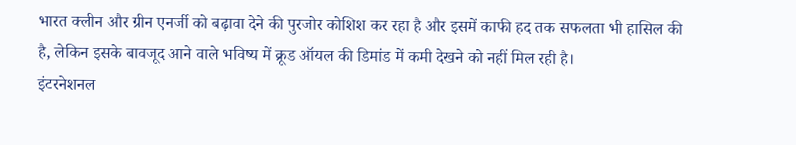भारत क्लीन और ग्रीन एनर्जी को बढ़ावा देने की पुरजोर कोशिश कर रहा है और इसमें काफी हद तक सफलता भी हासिल की है, लेकिन इसके बावजूद आने वाले भविष्य में क्रूड ऑयल की डिमांड में कमी देखने को नहीं मिल रही है।
इंटरनेशनल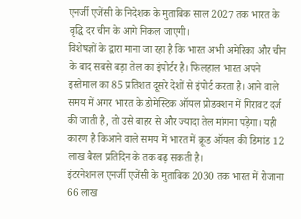एनर्जी एजेंसी के निदेशक के मुताबिक साल 2027 तक भारत के वृद्धि दर चीन के आगे निकल जाएगी।
विशेषज्ञों के द्वारा माना जा रहा है कि भारत अभी अमेरिका और चीन के बाद सबसे बड़ा तेल का इंपोर्टर है। फिलहाल भारत अपने इस्तेमाल का 85 प्रतिशत दूसरे देशों से इंपोर्ट करता है। आने वाले समय में अगर भारत के डोमेस्टिक ऑयल प्रोडक्शन में गिरावट दर्ज की जाती है, तो उसे बाहर से और ज्यादा तेल मांगना पड़ेगा। यही कारण है किआने वाले समय में भारत में क्रूड ऑयल की डिमांड 12 लाख बैरल प्रतिदिन के तक बढ़ सकती है।
इंटरनेशनल एनर्जी एजेंसी के मुताबिक 2030 तक भारत में रोजाना 66 लाख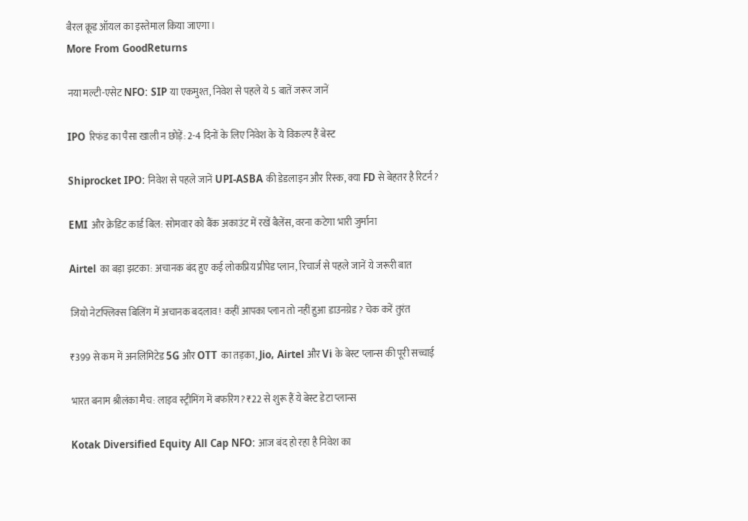बैरल क्रूड ऑयल का इस्तेमाल किया जाएगा।
More From GoodReturns

नया मल्टी-एसेट NFO: SIP या एकमुश्त, निवेश से पहले ये 5 बातें जरूर जानें

IPO रिफंड का पैसा खाली न छोड़ें: 2-4 दिनों के लिए निवेश के ये विकल्प हैं बेस्ट

Shiprocket IPO: निवेश से पहले जानें UPI-ASBA की डेडलाइन और रिस्क, क्या FD से बेहतर है रिटर्न?

EMI और क्रेडिट कार्ड बिल: सोमवार को बैंक अकाउंट में रखें बैलेंस, वरना कटेगा भारी जुर्माना

Airtel का बड़ा झटका: अचानक बंद हुए कई लोकप्रिय प्रीपेड प्लान, रिचार्ज से पहले जानें ये जरूरी बात

जियो नेटफ्लिक्स बिलिंग में अचानक बदलाव! कहीं आपका प्लान तो नहीं हुआ डाउनग्रेड? चेक करें तुरंत

₹399 से कम में अनलिमिटेड 5G और OTT का तड़का, Jio, Airtel और Vi के बेस्ट प्लान्स की पूरी सच्चाई

भारत बनाम श्रीलंका मैच: लाइव स्ट्रीमिंग में बफरिंग? ₹22 से शुरू हैं ये बेस्ट डेटा प्लान्स

Kotak Diversified Equity All Cap NFO: आज बंद हो रहा है निवेश का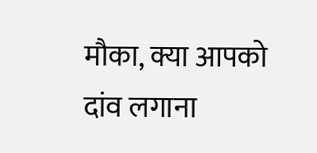मौका, क्या आपको दांव लगाना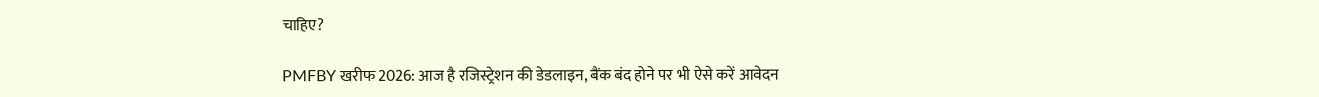चाहिए?

PMFBY खरीफ 2026: आज है रजिस्ट्रेशन की डेडलाइन, बैंक बंद होने पर भी ऐसे करें आवेदन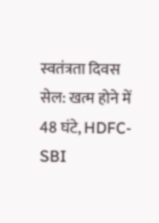स्वतंत्रता दिवस सेल: खत्म होने में 48 घंटे, HDFC-SBI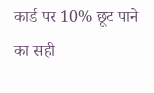कार्ड पर 10% छूट पाने का सही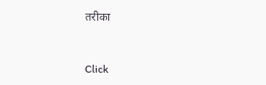तरीका



Click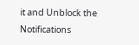it and Unblock the Notifications